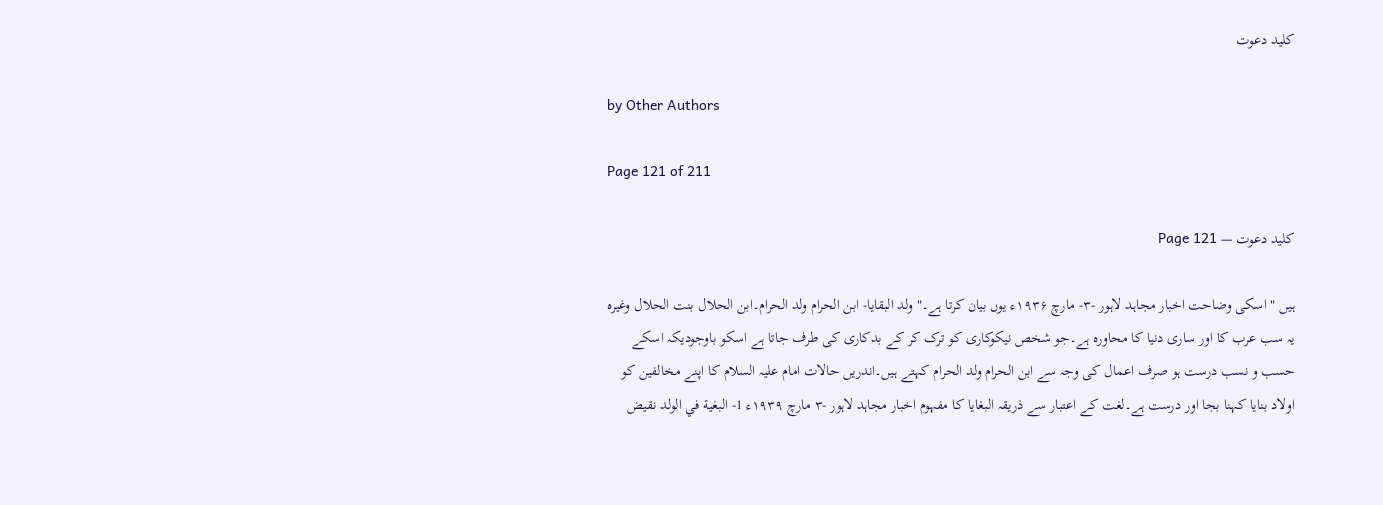کلید دعوت

by Other Authors

Page 121 of 211

کلید دعوت — Page 121

ہیں " اسکی وضاحت اخبار مجاہد لاہور -۳- مارچ ۱۹۳۶ء یوں بیان کرتا ہے۔"ولد البقایا- ابن الحرام ولد الحرام۔ابن الحلال بنت الحلال وغیرہ یہ سب عرب کا اور ساری دنیا کا محاورہ ہے۔جو شخص نیکوکاری کو ترک کر کے بدکاری کی طرف جاتا ہے اسکو باوجودیکہ اسکے حسب و نسب درست ہو صرف اعمال کی وجہ سے ابن الحرام ولد الحرام کہتے ہیں۔اندریں حالات امام علیہ السلام کا اپنے مخالفین کو اولاد بنایا کہنا بجا اور درست ہے۔لغت کے اعتبار سے ذریقہ البغایا کا مفہوم اخبار مجاہد لاہور -۳ مارچ ۱۹۳۹ء 1- البغية في الولد نقيض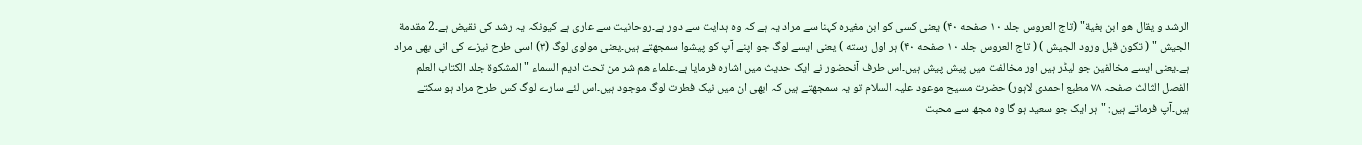الرشد و يقال هو ابن بغية" (تاج العروس جلد ۱۰ صفحه ۴۰) یعنی کسی کو ابن مغیرہ کہنا سے مراد یہ ہے کہ وہ ہدایت سے دور ہے۔روحانیت سے عاری ہے کیونکہ یہ رشد کی نقیض ہے۔2 مقدمة الجيش " ( تكون قبل ورود الجيش ) ( تاج العروس جلد ۱۰ صفحه ۴۰) ہر اول رسته ) یعنی ایسے لوگ جو اپنے آپ کو پیشوا سمجھتے ہیں۔یعنی مولوی لوگ (۳) اسی طرح نیزے کی انی بھی مراد ہے۔یعنی ایسے مخالفین جو لیڈر ہیں اور مخالفت میں پیش پیش ہیں۔اس طرف آنحضور نے ایک حدیث میں اشارہ فرمایا ہے۔علماء هم شر من تحت اديم السماء " المشكوة جلد الكتاب العلم الفصل الثالث صفحہ ۷۸ مطبع احمدی لاہور) حضرت مسیح موعود علیہ السلام تو یہ سمجھتے ہیں کہ ابھی ان میں نیک فطرت لوگ موجود ہیں۔اس لئے سارے لوگ کس طرح مراد ہو سکتے ہیں۔آپ فرماتے ہیں: "ہر ایک جو سعید ہو گا وہ مجھ سے محبت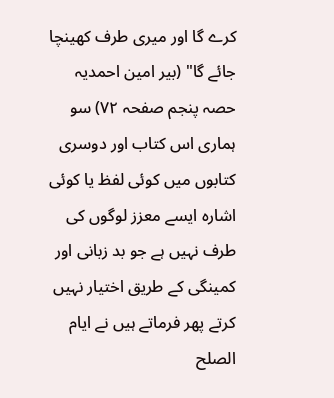کرے گا اور میری طرف کھینچا جائے گا" (بیر امین احمدیہ حصہ پنجم صفحہ ۷۲) سو ہماری اس کتاب اور دوسری کتابوں میں کوئی لفظ یا کوئی اشارہ ایسے معزز لوگوں کی طرف نہیں ہے جو بد زبانی اور کمینگی کے طریق اختیار نہیں کرتے پھر فرماتے ہیں نے ایام الصلح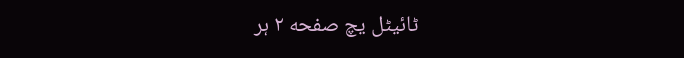ٹائیٹل یچ صفحه ۲ ہر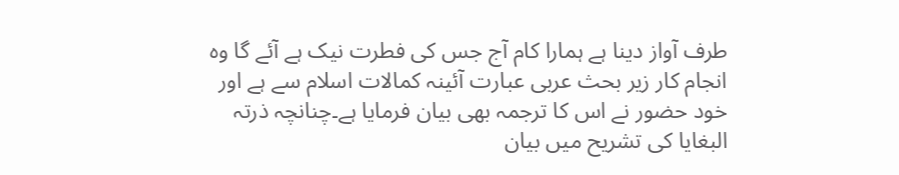طرف آواز دینا ہے ہمارا کام آج جس کی فطرت نیک ہے آئے گا وہ انجام کار زیر بحث عربی عبارت آئینہ کمالات اسلام سے ہے اور خود حضور نے اس کا ترجمہ بھی بیان فرمایا ہے۔چنانچہ ذرتہ البغایا کی تشریح میں بیان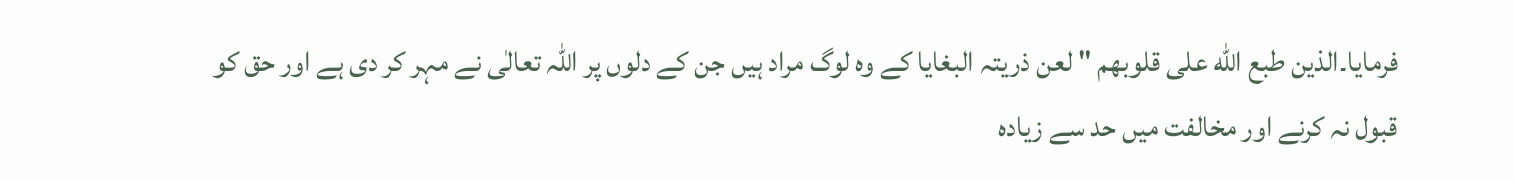فرمایا۔الذین طبع الله على قلوبهم " لعن ذریتہ البغایا کے وہ لوگ مراد ہیں جن کے دلوں پر اللہ تعالٰی نے مہر کر دی ہے اور حق کو قبول نہ کرنے اور مخالفت میں حد سے زیادہ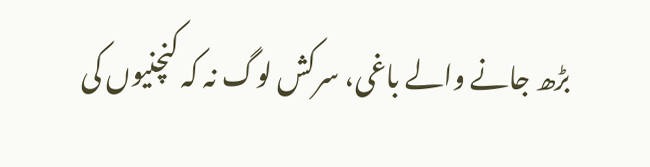بڑھ جانے والے باغی، سرکش لوگ نہ کہ کنچنیوں کی